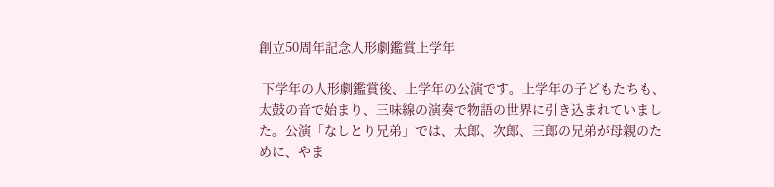創立50周年記念人形劇鑑賞上学年

 下学年の人形劇鑑賞後、上学年の公演です。上学年の子どもたちも、太鼓の音で始まり、三味線の演奏で物語の世界に引き込まれていました。公演「なしとり兄弟」では、太郎、次郎、三郎の兄弟が母親のために、やま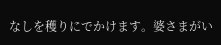なしを穫りにでかけます。婆さまがい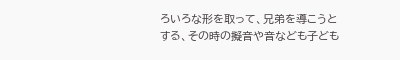ろいろな形を取って、兄弟を導こうとする、その時の擬音や音なども子ども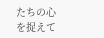たちの心を捉えて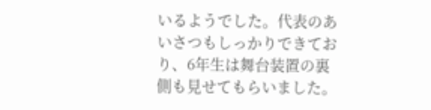いるようでした。代表のあいさつもしっかりできており、6年生は舞台装置の裏側も見せてもらいました。